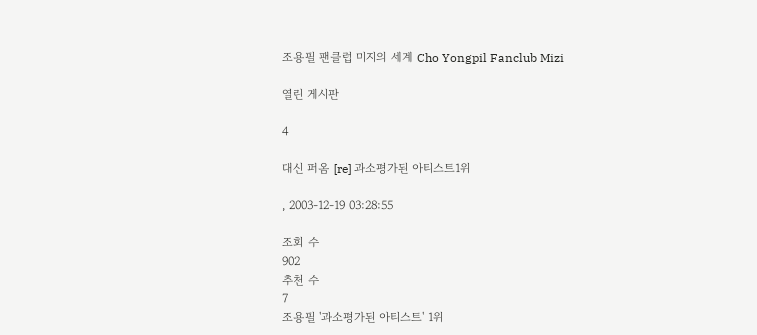조용필 팬클럽 미지의 세계 Cho Yongpil Fanclub Mizi

열린 게시판

4

대신 퍼옴 [re] 과소평가된 아티스트1위

, 2003-12-19 03:28:55

조회 수
902
추천 수
7
조용필 '과소평가된 아티스트' 1위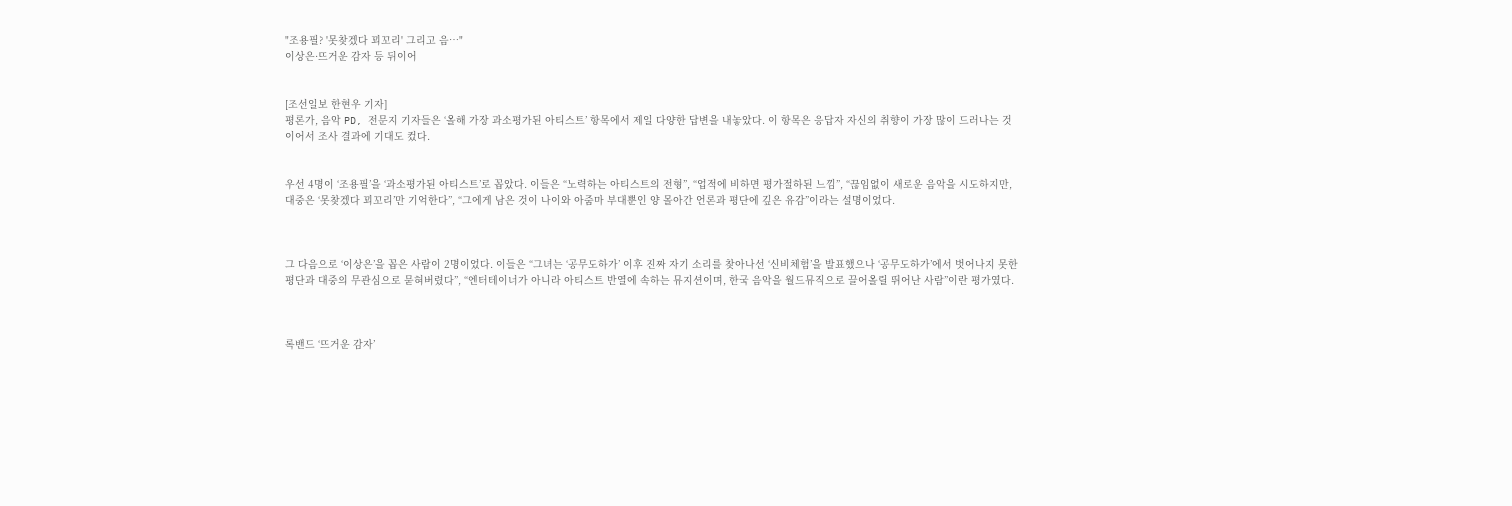"조용필? '못찾겠다 꾀꼬리' 그리고 음…"
이상은·뜨거운 감자 등 뒤이어


[조선일보 한현우 기자]
평론가, 음악 PD, 전문지 기자들은 ‘올해 가장 과소평가된 아티스트’ 항목에서 제일 다양한 답변을 내놓았다. 이 항목은 응답자 자신의 취향이 가장 많이 드러나는 것이어서 조사 결과에 기대도 컸다.


우선 4명이 ‘조용필’을 ‘과소평가된 아티스트’로 꼽았다. 이들은 “노력하는 아티스트의 전형”, “업적에 비하면 평가절하된 느낌”, “끊임없이 새로운 음악을 시도하지만, 대중은 ‘못찾겠다 꾀꼬리’만 기억한다”, “그에게 남은 것이 나이와 아줌마 부대뿐인 양 몰아간 언론과 평단에 깊은 유감”이라는 설명이었다.



그 다음으로 ‘이상은’을 꼽은 사람이 2명이었다. 이들은 “그녀는 ‘공무도하가’ 이후 진짜 자기 소리를 찾아나선 ‘신비체험’을 발표했으나 ‘공무도하가’에서 벗어나지 못한 평단과 대중의 무관심으로 묻혀버렸다”, “엔터테이너가 아니라 아티스트 반열에 속하는 뮤지션이며, 한국 음악을 월드뮤직으로 끌어올릴 뛰어난 사람”이란 평가였다.



록밴드 ‘뜨거운 감자’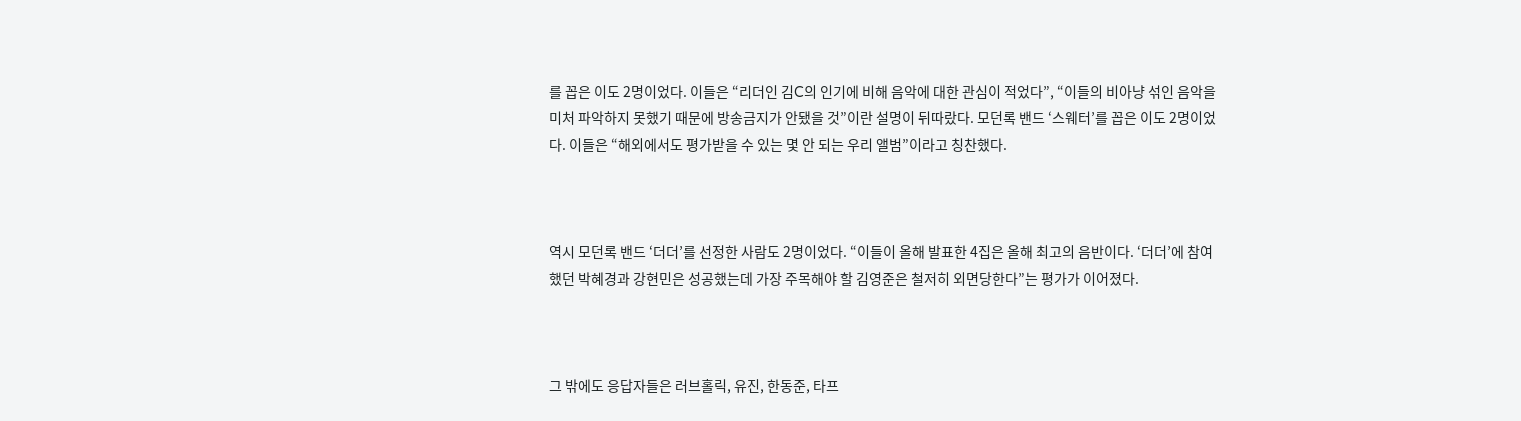를 꼽은 이도 2명이었다. 이들은 “리더인 김C의 인기에 비해 음악에 대한 관심이 적었다”, “이들의 비아냥 섞인 음악을 미처 파악하지 못했기 때문에 방송금지가 안됐을 것”이란 설명이 뒤따랐다. 모던록 밴드 ‘스웨터’를 꼽은 이도 2명이었다. 이들은 “해외에서도 평가받을 수 있는 몇 안 되는 우리 앨범”이라고 칭찬했다.



역시 모던록 밴드 ‘더더’를 선정한 사람도 2명이었다. “이들이 올해 발표한 4집은 올해 최고의 음반이다. ‘더더’에 참여했던 박혜경과 강현민은 성공했는데 가장 주목해야 할 김영준은 철저히 외면당한다”는 평가가 이어졌다.



그 밖에도 응답자들은 러브홀릭, 유진, 한동준, 타프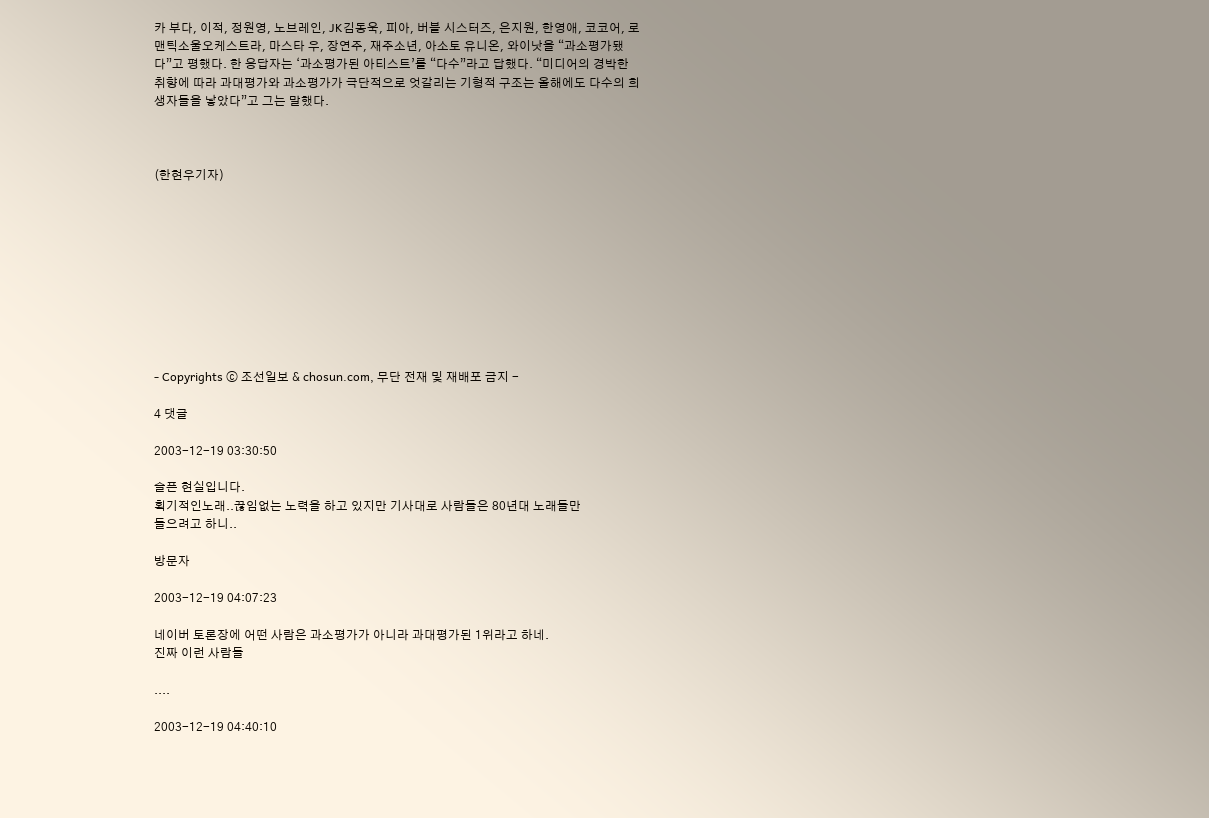카 부다, 이적, 정원영, 노브레인, JK김동욱, 피아, 버블 시스터즈, 은지원, 한영애, 코코어, 로맨틱소울오케스트라, 마스타 우, 장연주, 재주소년, 아소토 유니온, 와이낫을 “과소평가됐다”고 평했다. 한 응답자는 ‘과소평가된 아티스트’를 “다수”라고 답했다. “미디어의 경박한 취향에 따라 과대평가와 과소평가가 극단적으로 엇갈리는 기형적 구조는 올해에도 다수의 희생자들을 낳았다”고 그는 말했다.



(한현우기자)










- Copyrights ⓒ 조선일보 & chosun.com, 무단 전재 및 재배포 금지 -

4 댓글

2003-12-19 03:30:50

슬픈 현실입니다.
획기적인노래..끊임없는 노력을 하고 있지만 기사대로 사람들은 80년대 노래들만
들으려고 하니..

방문자

2003-12-19 04:07:23

네이버 토론장에 어떤 사람은 과소평가가 아니라 과대평가된 1위라고 하네.
진짜 이런 사람들

....

2003-12-19 04:40:10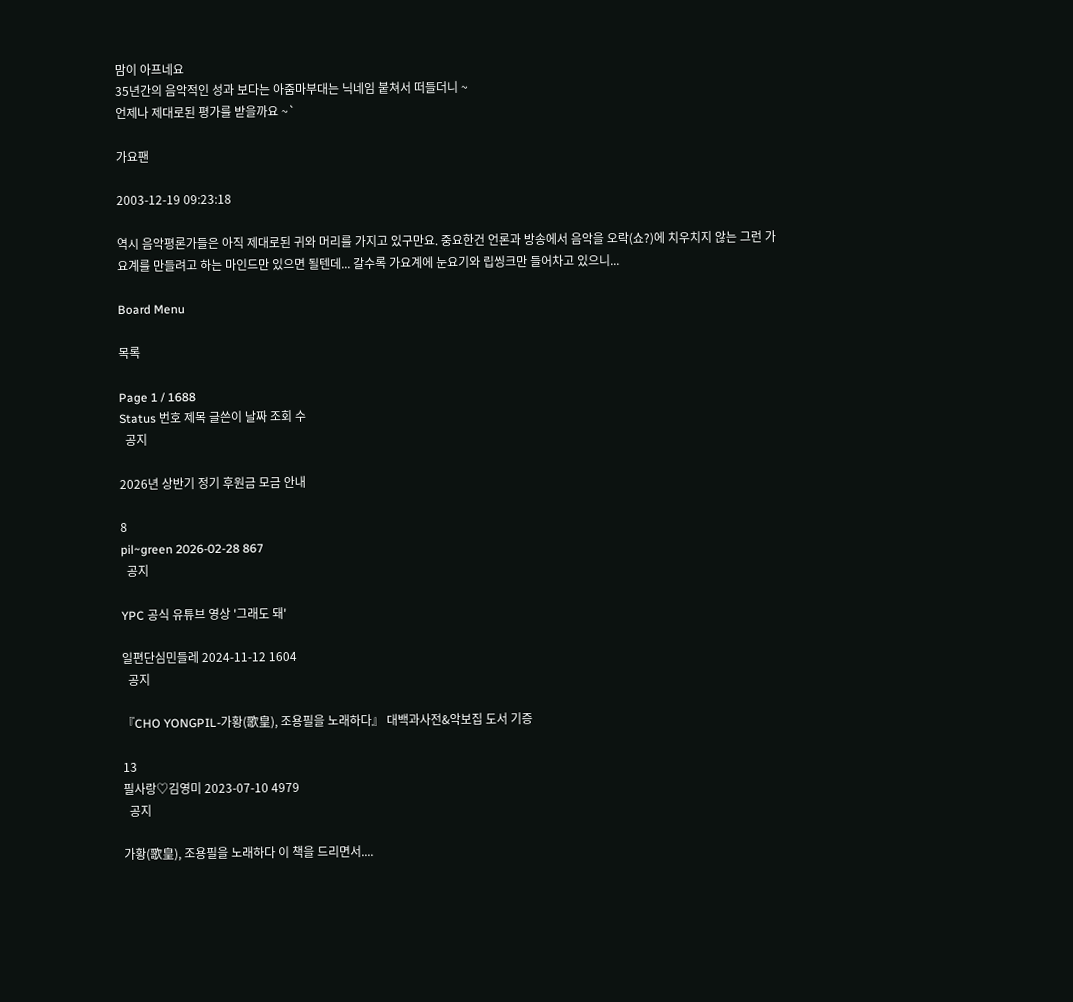맘이 아프네요
35년간의 음악적인 성과 보다는 아줌마부대는 닉네임 붙쳐서 떠들더니 ~
언제나 제대로된 평가를 받을까요 ~`

가요팬

2003-12-19 09:23:18

역시 음악평론가들은 아직 제대로된 귀와 머리를 가지고 있구만요. 중요한건 언론과 방송에서 음악을 오락(쇼?)에 치우치지 않는 그런 가요계를 만들려고 하는 마인드만 있으면 될텐데... 갈수록 가요계에 눈요기와 립씽크만 들어차고 있으니...

Board Menu

목록

Page 1 / 1688
Status 번호 제목 글쓴이 날짜 조회 수
  공지

2026년 상반기 정기 후원금 모금 안내

8
pil~green 2026-02-28 867
  공지

YPC 공식 유튜브 영상 '그래도 돼'

일편단심민들레 2024-11-12 1604
  공지

『CHO YONGPIL-가황(歌皇), 조용필을 노래하다』 대백과사전&악보집 도서 기증

13
필사랑♡김영미 2023-07-10 4979
  공지

가황(歌皇), 조용필을 노래하다 이 책을 드리면서....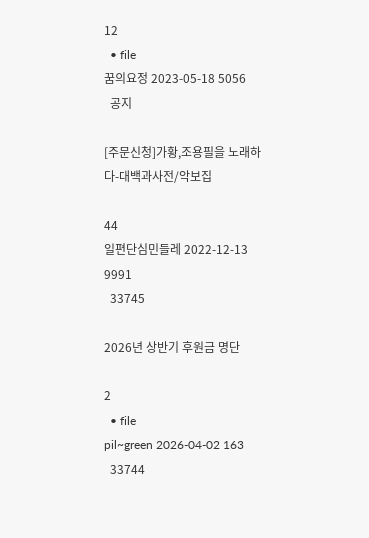12
  • file
꿈의요정 2023-05-18 5056
  공지

[주문신청]가황,조용필을 노래하다-대백과사전/악보집

44
일편단심민들레 2022-12-13 9991
  33745

2026년 상반기 후원금 명단

2
  • file
pil~green 2026-04-02 163
  33744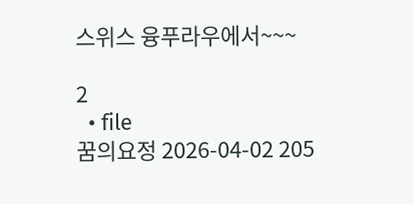스위스 융푸라우에서~~~

2
  • file
꿈의요정 2026-04-02 205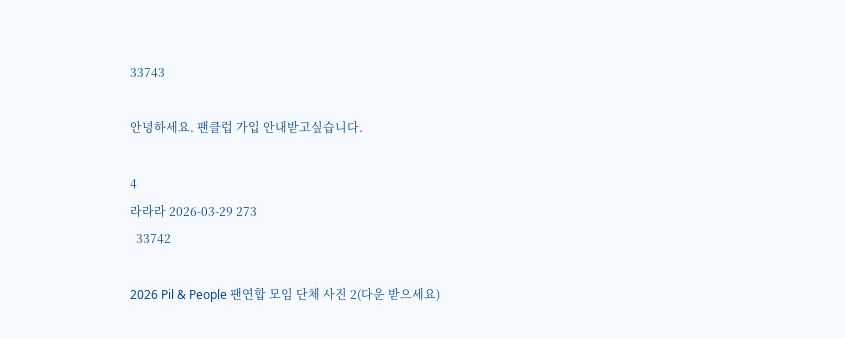33743

안녕하세요. 팬클럽 가입 안내받고싶습니다.

4
라라라 2026-03-29 273
  33742

2026 Pil & People 팬연합 모임 단체 사진 2(다운 받으세요)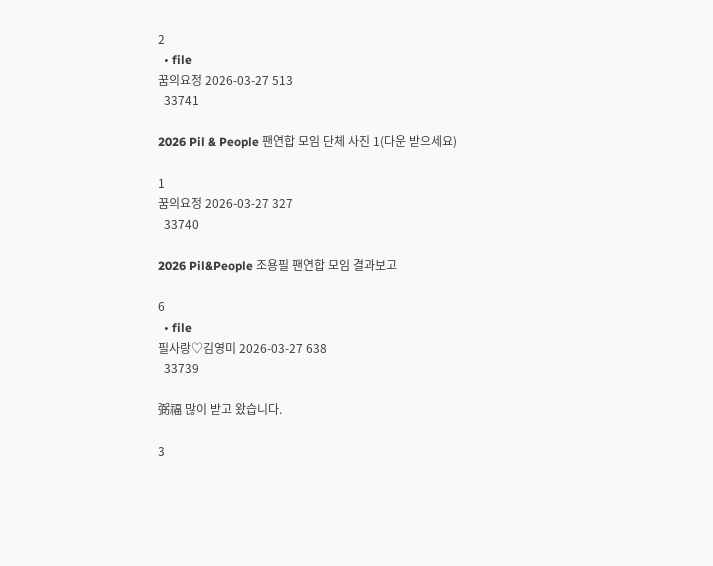2
  • file
꿈의요정 2026-03-27 513
  33741

2026 Pil & People 팬연합 모임 단체 사진 1(다운 받으세요)

1
꿈의요정 2026-03-27 327
  33740

2026 Pil&People 조용필 팬연합 모임 결과보고

6
  • file
필사랑♡김영미 2026-03-27 638
  33739

弼福 많이 받고 왔습니다.

3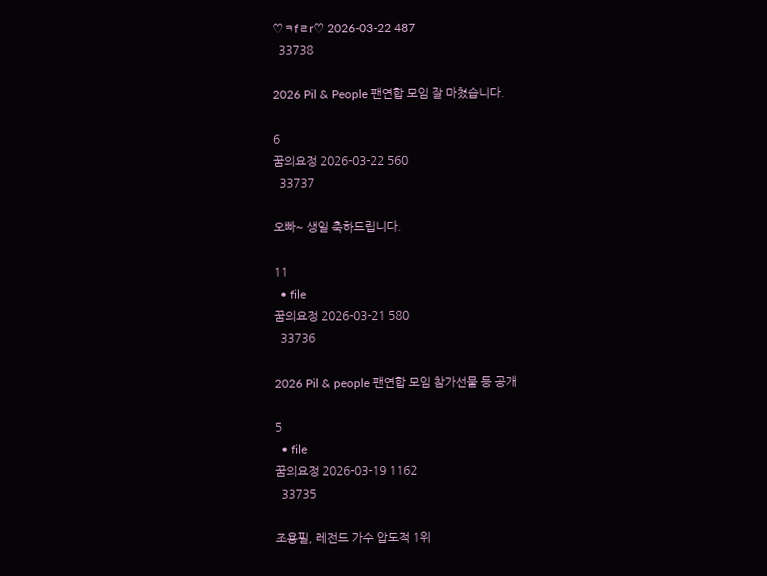♡ㅋfㄹr♡ 2026-03-22 487
  33738

2026 Pil & People 팬연합 모임 잘 마쳤습니다.

6
꿈의요정 2026-03-22 560
  33737

오빠~ 생일 축하드립니다.

11
  • file
꿈의요정 2026-03-21 580
  33736

2026 Pil & people 팬연합 모임 참가선물 등 공개

5
  • file
꿈의요정 2026-03-19 1162
  33735

조용필, 레전드 가수 압도적 1위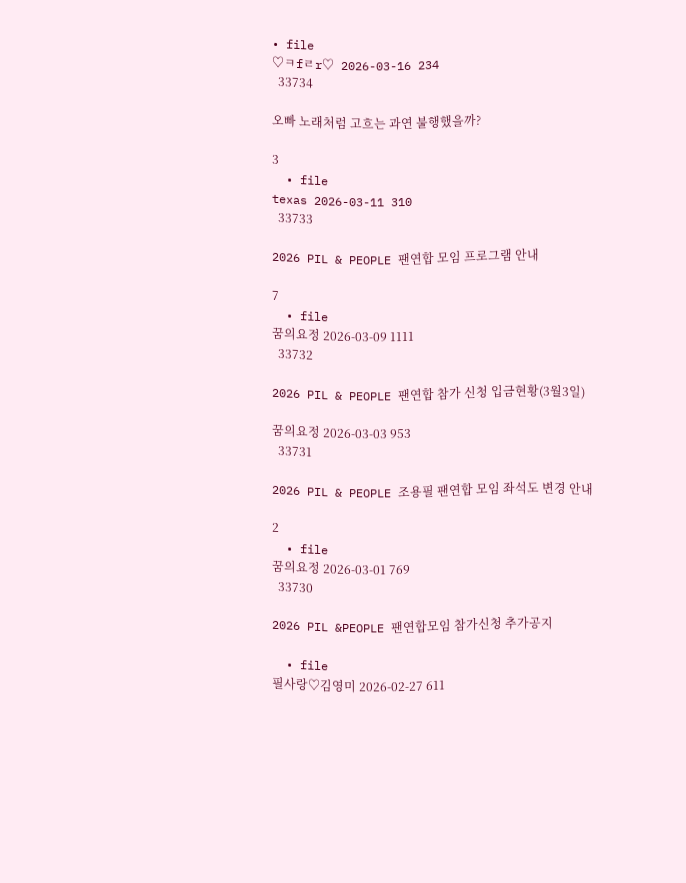• file
♡ㅋfㄹr♡ 2026-03-16 234
  33734

오빠 노래처럼 고흐는 과연 불행했을까?

3
  • file
texas 2026-03-11 310
  33733

2026 PIL & PEOPLE 팬연합 모임 프로그램 안내

7
  • file
꿈의요정 2026-03-09 1111
  33732

2026 PIL & PEOPLE 팬연합 참가 신청 입금현황(3월3일)

꿈의요정 2026-03-03 953
  33731

2026 PIL & PEOPLE 조용필 팬연합 모임 좌석도 변경 안내

2
  • file
꿈의요정 2026-03-01 769
  33730

2026 PIL &PEOPLE 팬연합모임 참가신청 추가공지

  • file
필사랑♡김영미 2026-02-27 611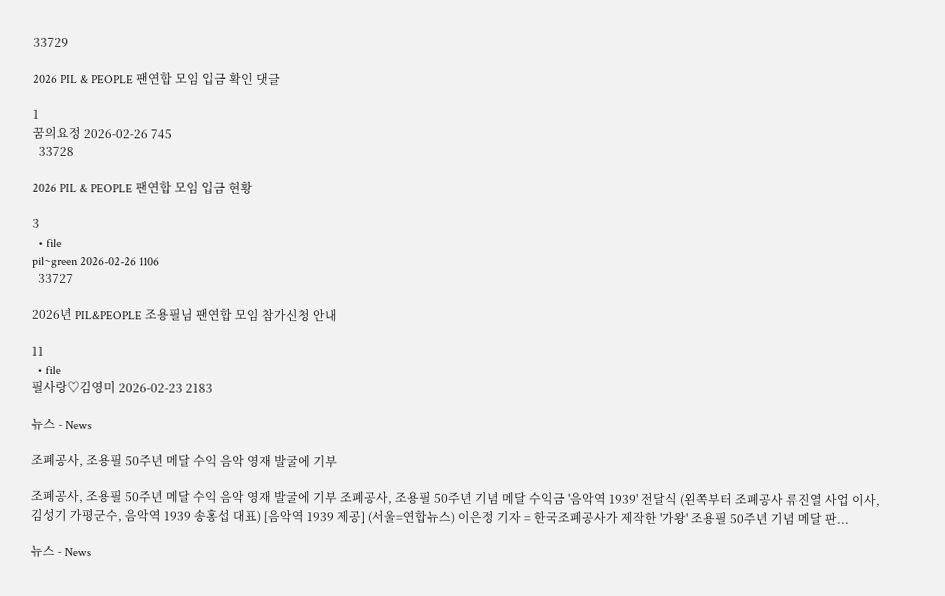33729

2026 PIL & PEOPLE 팬연합 모임 입금 확인 댓글

1
꿈의요정 2026-02-26 745
  33728

2026 PIL & PEOPLE 팬연합 모임 입금 현황

3
  • file
pil~green 2026-02-26 1106
  33727

2026년 PIL&PEOPLE 조용필님 팬연합 모임 참가신청 안내

11
  • file
필사랑♡김영미 2026-02-23 2183

뉴스 - News

조폐공사, 조용필 50주년 메달 수익 음악 영재 발굴에 기부

조폐공사, 조용필 50주년 메달 수익 음악 영재 발굴에 기부 조폐공사, 조용필 50주년 기념 메달 수익금 '음악역 1939' 전달식 (왼쪽부터 조폐공사 류진열 사업 이사, 김성기 가평군수, 음악역 1939 송홍섭 대표) [음악역 1939 제공] (서울=연합뉴스) 이은정 기자 = 한국조폐공사가 제작한 '가왕' 조용필 50주년 기념 메달 판...

뉴스 - News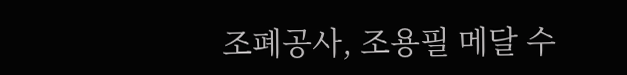조폐공사, 조용필 메달 수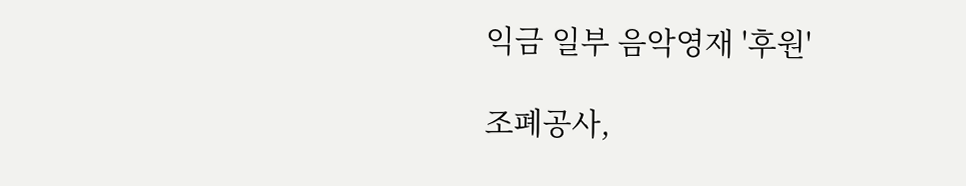익금 일부 음악영재 '후원'

조폐공사,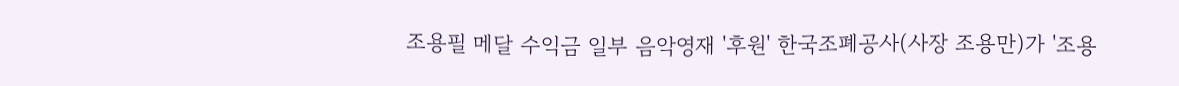조용필 메달 수익금 일부 음악영재 '후원' 한국조폐공사(사장 조용만)가 '조용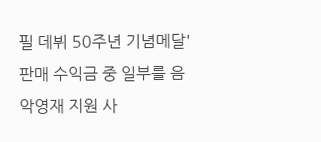필 데뷔 50주년 기념메달' 판매 수익금 중 일부를 음악영재 지원 사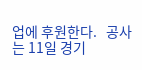업에 후원한다.   공사는 11일 경기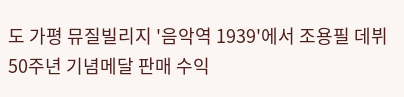도 가평 뮤질빌리지 '음악역 1939'에서 조용필 데뷔 50주년 기념메달 판매 수익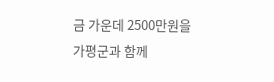금 가운데 2500만원을 가평군과 함께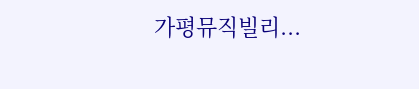가평뮤직빌리...